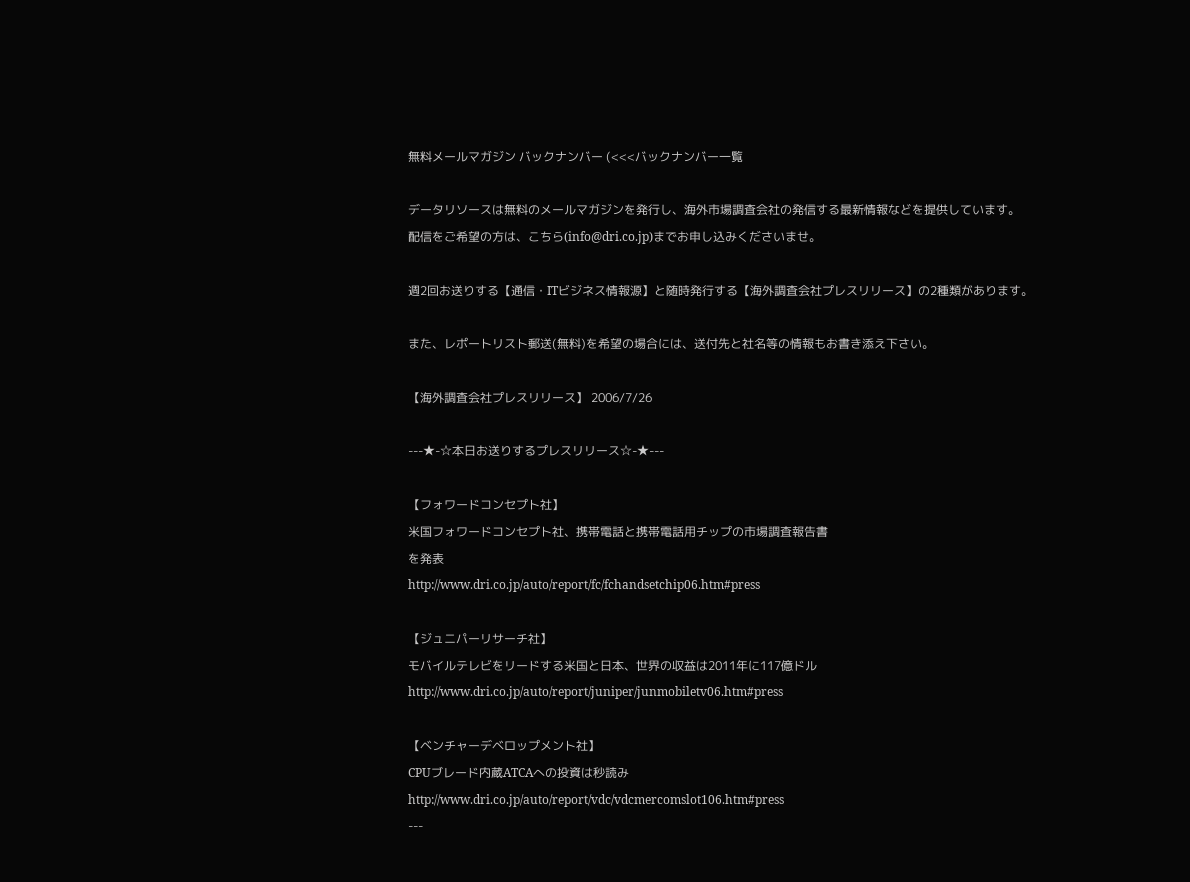無料メールマガジン バックナンバー (<<<バックナンバー一覧

データリソースは無料のメールマガジンを発行し、海外市場調査会社の発信する最新情報などを提供しています。
配信をご希望の方は、こちら(info@dri.co.jp)までお申し込みくださいませ。

週2回お送りする【通信・ITビジネス情報源】と随時発行する【海外調査会社プレスリリース】の2種類があります。

また、レポートリスト郵送(無料)を希望の場合には、送付先と社名等の情報もお書き添え下さい。

【海外調査会社プレスリリース】 2006/7/26

---★-☆本日お送りするプレスリリース☆-★---

【フォワードコンセプト社】
米国フォワードコンセプト社、携帯電話と携帯電話用チップの市場調査報告書
を発表
http://www.dri.co.jp/auto/report/fc/fchandsetchip06.htm#press

【ジュニパーリサーチ社】
モバイルテレビをリードする米国と日本、世界の収益は2011年に117億ドル
http://www.dri.co.jp/auto/report/juniper/junmobiletv06.htm#press

【ベンチャーデベロップメント社】
CPUブレード内蔵ATCAへの投資は秒読み
http://www.dri.co.jp/auto/report/vdc/vdcmercomslot106.htm#press
---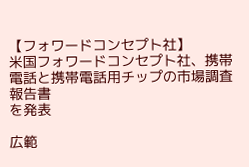【フォワードコンセプト社】
米国フォワードコンセプト社、携帯電話と携帯電話用チップの市場調査報告書
を発表

広範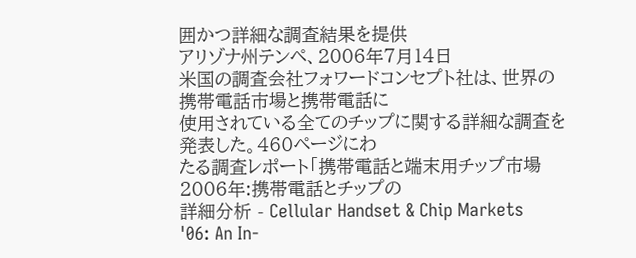囲かつ詳細な調査結果を提供
アリゾナ州テンペ、2006年7月14日
米国の調査会社フォワードコンセプト社は、世界の携帯電話市場と携帯電話に
使用されている全てのチップに関する詳細な調査を発表した。460ページにわ
たる調査レポート「携帯電話と端末用チップ市場 2006年:携帯電話とチップの
詳細分析 - Cellular Handset & Chip Markets '06: An In-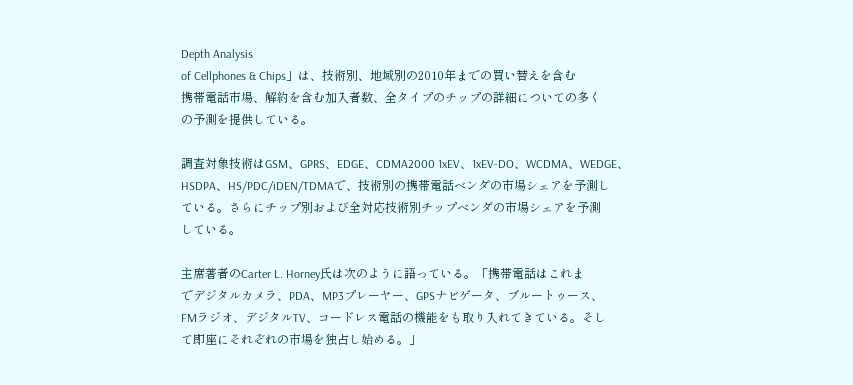Depth Analysis
of Cellphones & Chips」は、技術別、地域別の2010年までの買い替えを含む
携帯電話市場、解約を含む加入者数、全タイプのチップの詳細についての多く
の予測を提供している。

調査対象技術はGSM、GPRS、EDGE、CDMA2000 1xEV、1xEV-DO、WCDMA、WEDGE、
HSDPA、HS/PDC/iDEN/TDMAで、技術別の携帯電話ベンダの市場シェアを予測し
ている。さらにチップ別および全対応技術別チップベンダの市場シェアを予測
している。

主席著者のCarter L. Horney氏は次のように語っている。「携帯電話はこれま
でデジタルカメラ、PDA、MP3プレーヤー、GPSナビゲータ、ブルートゥース、
FMラジオ、デジタルTV、コードレス電話の機能をも取り入れてきている。そし
て即座にそれぞれの市場を独占し始める。」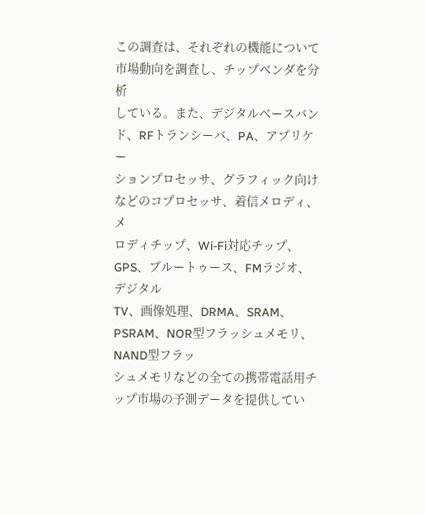この調査は、それぞれの機能について市場動向を調査し、チップベンダを分析
している。また、デジタルベースバンド、RFトランシーバ、PA、アプリケー
ションプロセッサ、グラフィック向けなどのコプロセッサ、着信メロディ、メ
ロディチップ、Wi-Fi対応チップ、GPS、ブルートゥース、FMラジオ、デジタル
TV、画像処理、DRMA、SRAM、PSRAM、NOR型フラッシュメモリ、NAND型フラッ
シュメモリなどの全ての携帯電話用チップ市場の予測データを提供してい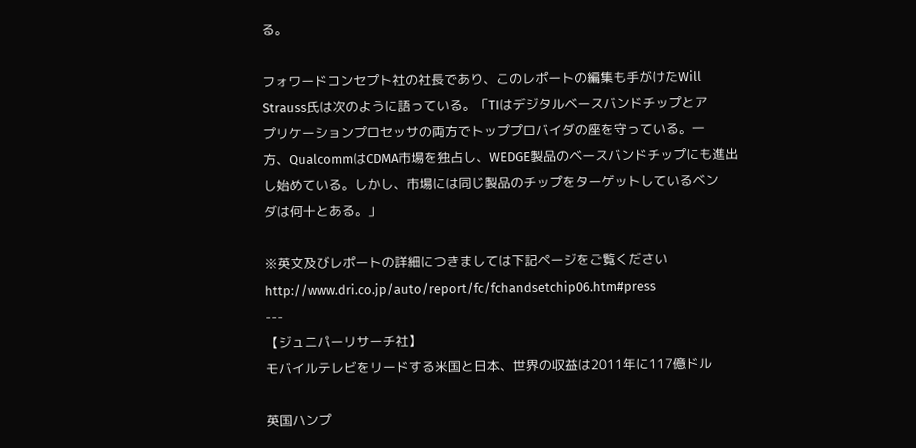る。

フォワードコンセプト社の社長であり、このレポートの編集も手がけたWill
Strauss氏は次のように語っている。「TIはデジタルベースバンドチップとア
プリケーションプロセッサの両方でトッププロバイダの座を守っている。一
方、QualcommはCDMA市場を独占し、WEDGE製品のベースバンドチップにも進出
し始めている。しかし、市場には同じ製品のチップをターゲットしているベン
ダは何十とある。」

※英文及びレポートの詳細につきましては下記ページをご覧ください
http://www.dri.co.jp/auto/report/fc/fchandsetchip06.htm#press
---
【ジュニパーリサーチ社】
モバイルテレビをリードする米国と日本、世界の収益は2011年に117億ドル

英国ハンプ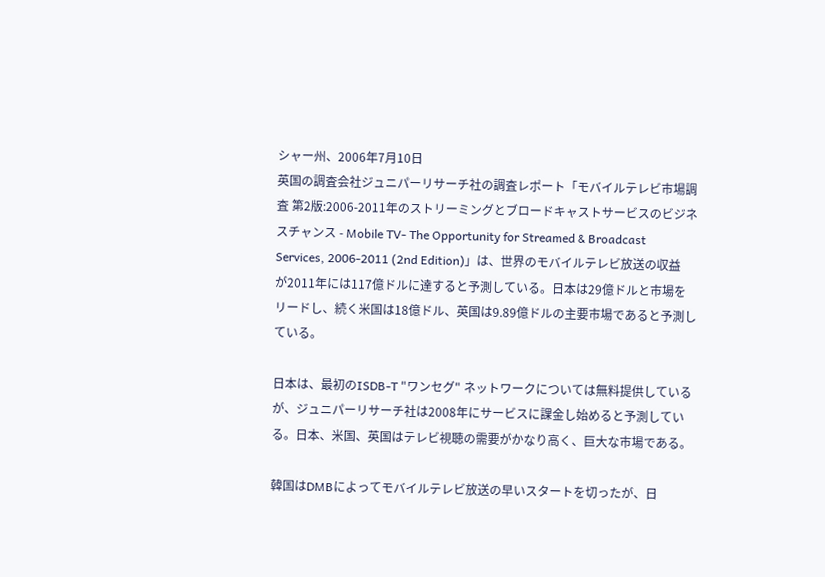シャー州、2006年7月10日
英国の調査会社ジュニパーリサーチ社の調査レポート「モバイルテレビ市場調
査 第2版:2006-2011年のストリーミングとブロードキャストサービスのビジネ
スチャンス - Mobile TV- The Opportunity for Streamed & Broadcast
Services, 2006-2011 (2nd Edition)」は、世界のモバイルテレビ放送の収益
が2011年には117億ドルに達すると予測している。日本は29億ドルと市場を
リードし、続く米国は18億ドル、英国は9.89億ドルの主要市場であると予測し
ている。

日本は、最初のISDB-T "ワンセグ" ネットワークについては無料提供している
が、ジュニパーリサーチ社は2008年にサービスに課金し始めると予測してい
る。日本、米国、英国はテレビ視聴の需要がかなり高く、巨大な市場である。

韓国はDMBによってモバイルテレビ放送の早いスタートを切ったが、日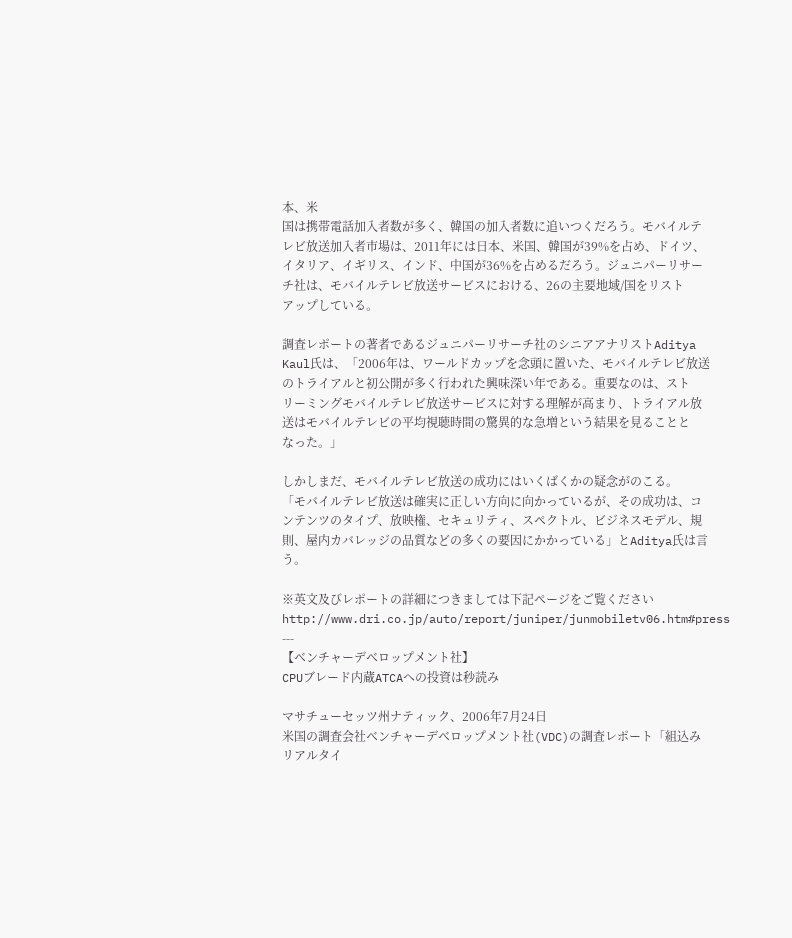本、米
国は携帯電話加入者数が多く、韓国の加入者数に追いつくだろう。モバイルテ
レビ放送加入者市場は、2011年には日本、米国、韓国が39%を占め、ドイツ、
イタリア、イギリス、インド、中国が36%を占めるだろう。ジュニパーリサー
チ社は、モバイルテレビ放送サービスにおける、26の主要地域/国をリスト
アップしている。

調査レポートの著者であるジュニパーリサーチ社のシニアアナリストAditya
Kaul氏は、「2006年は、ワールドカップを念頭に置いた、モバイルテレビ放送
のトライアルと初公開が多く行われた興味深い年である。重要なのは、スト
リーミングモバイルテレビ放送サービスに対する理解が高まり、トライアル放
送はモバイルテレビの平均視聴時間の驚異的な急増という結果を見ることと
なった。」

しかしまだ、モバイルテレビ放送の成功にはいくばくかの疑念がのこる。
「モバイルテレビ放送は確実に正しい方向に向かっているが、その成功は、コ
ンテンツのタイプ、放映権、セキュリティ、スペクトル、ビジネスモデル、規
則、屋内カバレッジの品質などの多くの要因にかかっている」とAditya氏は言
う。

※英文及びレポートの詳細につきましては下記ページをご覧ください
http://www.dri.co.jp/auto/report/juniper/junmobiletv06.htm#press
---
【ベンチャーデベロップメント社】
CPUブレード内蔵ATCAへの投資は秒読み

マサチューセッツ州ナティック、2006年7月24日
米国の調査会社ベンチャーデベロップメント社(VDC)の調査レポート「組込み
リアルタイ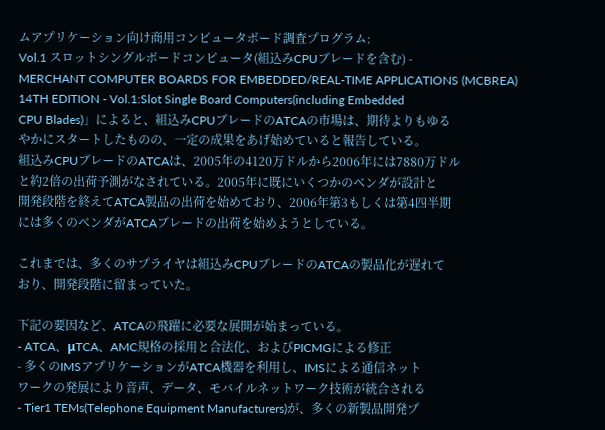ムアプリケーション向け商用コンピュータボード調査プログラム:
Vol.1 スロットシングルボードコンピュータ(組込みCPUブレードを含む) -
MERCHANT COMPUTER BOARDS FOR EMBEDDED/REAL-TIME APPLICATIONS (MCBREA)
14TH EDITION - Vol.1:Slot Single Board Computers(including Embedded
CPU Blades)」によると、組込みCPUブレードのATCAの市場は、期待よりもゆる
やかにスタートしたものの、一定の成果をあげ始めていると報告している。
組込みCPUブレードのATCAは、2005年の4120万ドルから2006年には7880万ドル
と約2倍の出荷予測がなされている。2005年に既にいくつかのベンダが設計と
開発段階を終えてATCA製品の出荷を始めており、2006年第3もしくは第4四半期
には多くのベンダがATCAブレードの出荷を始めようとしている。

これまでは、多くのサプライヤは組込みCPUブレードのATCAの製品化が遅れて
おり、開発段階に留まっていた。

下記の要因など、ATCAの飛躍に必要な展開が始まっている。
- ATCA、μTCA、AMC規格の採用と合法化、およびPICMGによる修正
- 多くのIMSアプリケーションがATCA機器を利用し、IMSによる通信ネット
ワークの発展により音声、データ、モバイルネットワーク技術が統合される
- Tier1 TEMs(Telephone Equipment Manufacturers)が、多くの新製品開発プ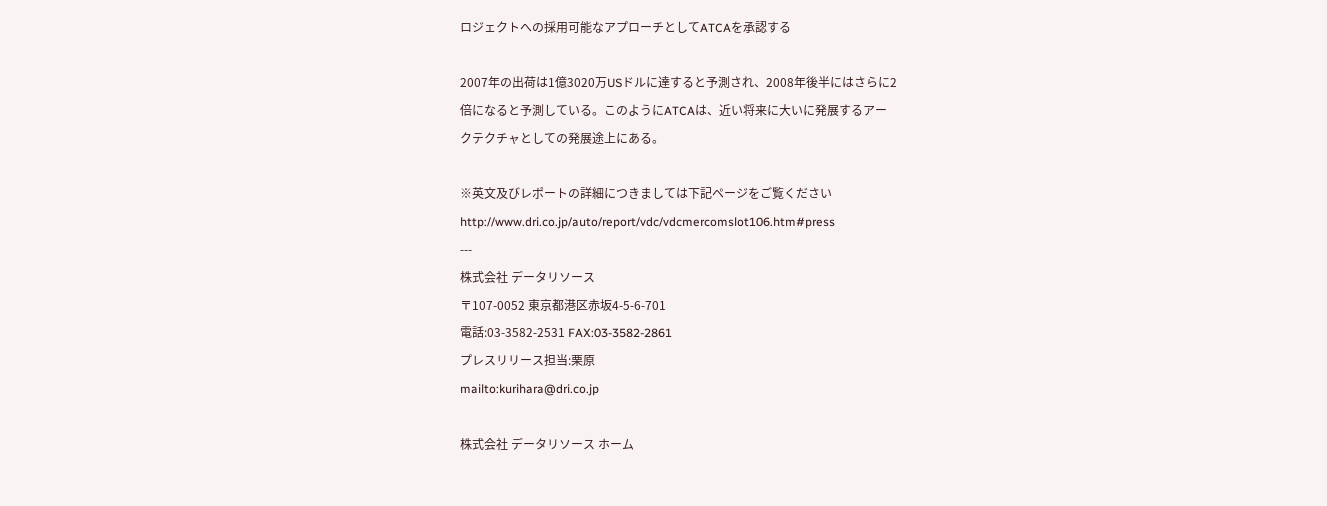ロジェクトへの採用可能なアプローチとしてATCAを承認する

2007年の出荷は1億3020万USドルに達すると予測され、2008年後半にはさらに2
倍になると予測している。このようにATCAは、近い将来に大いに発展するアー
クテクチャとしての発展途上にある。

※英文及びレポートの詳細につきましては下記ページをご覧ください
http://www.dri.co.jp/auto/report/vdc/vdcmercomslot106.htm#press
---
株式会社 データリソース
〒107-0052 東京都港区赤坂4-5-6-701
電話:03-3582-2531 FAX:03-3582-2861
プレスリリース担当:栗原
mailto:kurihara@dri.co.jp

株式会社 データリソース ホーム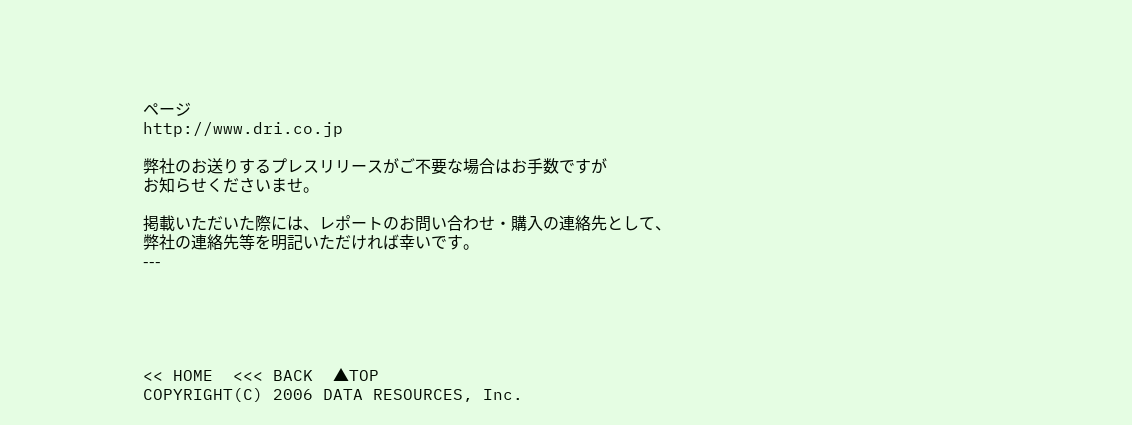ページ
http://www.dri.co.jp

弊社のお送りするプレスリリースがご不要な場合はお手数ですが
お知らせくださいませ。

掲載いただいた際には、レポートのお問い合わせ・購入の連絡先として、
弊社の連絡先等を明記いただければ幸いです。
---





<< HOME  <<< BACK  ▲TOP
COPYRIGHT(C) 2006 DATA RESOURCES, Inc.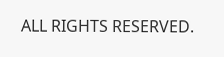ALL RIGHTS RESERVED.